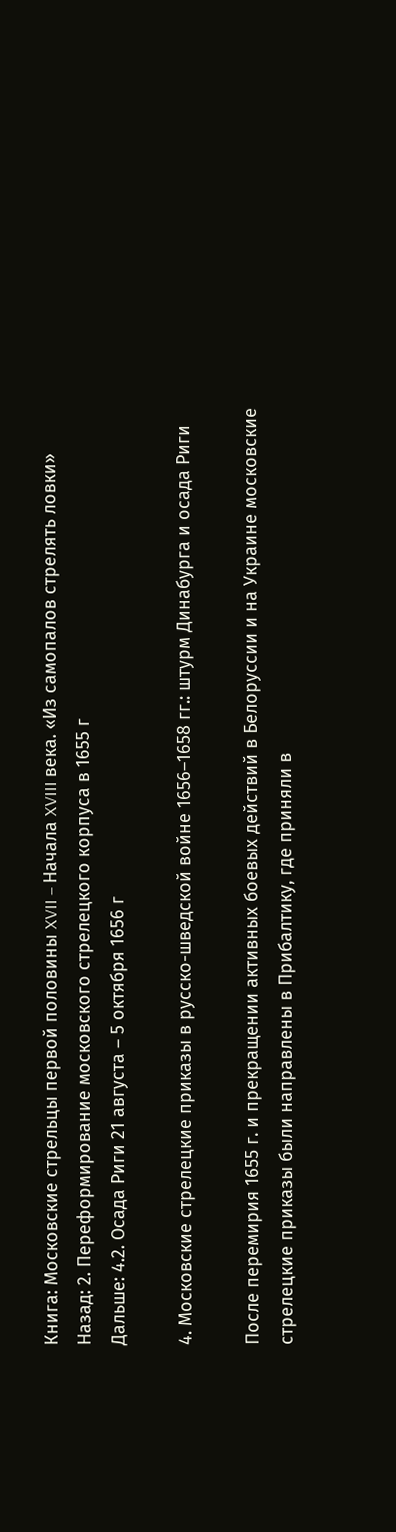Книга: Московские стрельцы первой половины XVII – Начала XVIII века. «Из самопалов стрелять ловки»
Назад: 2. Переформирование московского стрелецкого корпуса в 1655 г
Дальше: 4.2. Осада Риги 21 августа – 5 октября 1656 г

4. Московские стрелецкие приказы в русско-шведской войне 1656–1658 гг.: штурм Динабурга и осада Риги

После перемирия 1655 г. и прекращении активных боевых действий в Белоруссии и на Украине московские стрелецкие приказы были направлены в Прибалтику, где приняли в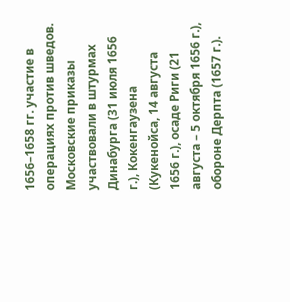1656–1658 гг. участие в операциях против шведов. Московские приказы участвовали в штурмах Динабурга (31 июля 1656 г.), Кокенгаузена (Кукенойса, 14 августа 1656 г.), осаде Риги (21 августа – 5 октября 1656 г.), обороне Дерпта (1657 г.).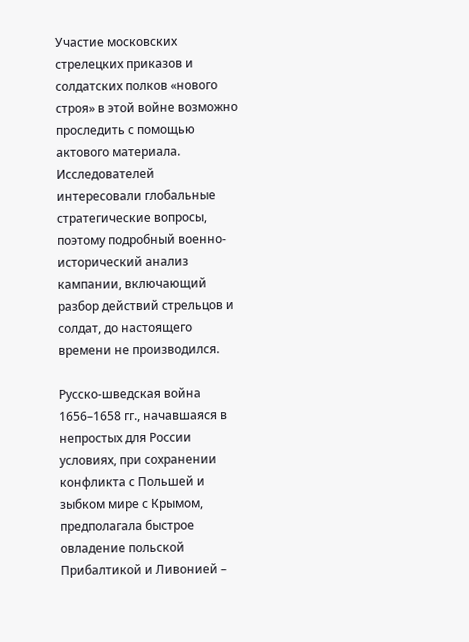Участие московских стрелецких приказов и солдатских полков «нового строя» в этой войне возможно проследить с помощью актового материала. Исследователей интересовали глобальные стратегические вопросы, поэтому подробный военно-исторический анализ кампании, включающий разбор действий стрельцов и солдат, до настоящего времени не производился.

Русско-шведская война 1656–1658 гг., начавшаяся в непростых для России условиях, при сохранении конфликта с Польшей и зыбком мире с Крымом, предполагала быстрое овладение польской Прибалтикой и Ливонией –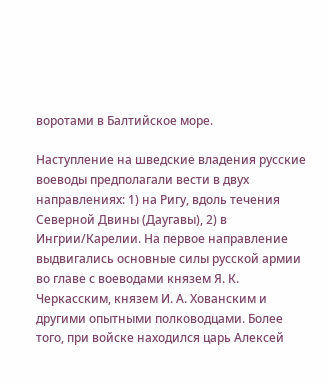воротами в Балтийское море.

Наступление на шведские владения русские воеводы предполагали вести в двух направлениях: 1) на Ригу, вдоль течения Северной Двины (Даугавы), 2) в Ингрии/Карелии. На первое направление выдвигались основные силы русской армии во главе с воеводами князем Я. К. Черкасским, князем И. А. Хованским и другими опытными полководцами. Более того, при войске находился царь Алексей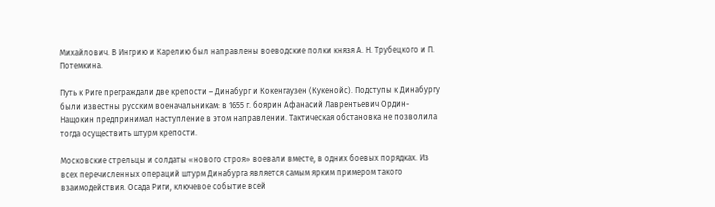Михайлович. В Ингрию и Карелию был направлены воеводские полки князя А. Н. Трубецкого и П. Потемкина.

Путь к Риге преграждали две крепости – Динабург и Кокенгаузен (Кукенойс). Подступы к Динабургу были известны русским военачальникам: в 1655 г. боярин Афанасий Лаврентьевич Ордин-Нащокин предпринимал наступление в этом направлении. Тактическая обстановка не позволила тогда осуществить штурм крепости.

Московские стрельцы и солдаты «нового строя» воевали вместе, в одних боевых порядках. Из всех перечисленных операций штурм Динабурга является самым ярким примером такого взаимодействия. Осада Риги, ключевое событие всей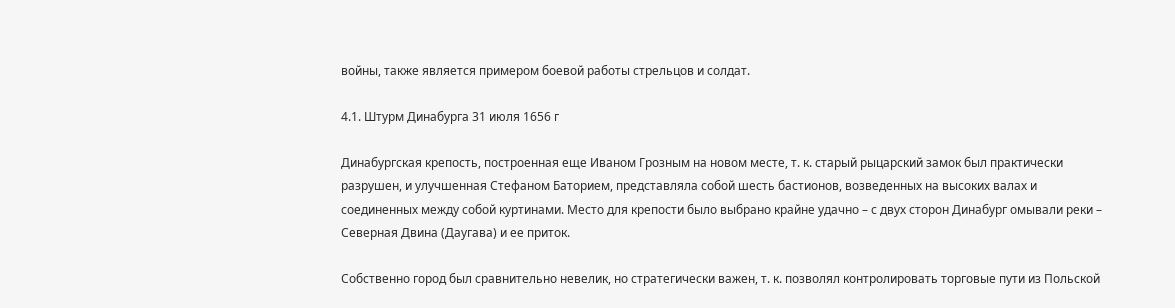войны, также является примером боевой работы стрельцов и солдат.

4.1. Штурм Динабурга 31 июля 1656 г

Динабургская крепость, построенная еще Иваном Грозным на новом месте, т. к. старый рыцарский замок был практически разрушен, и улучшенная Стефаном Баторием, представляла собой шесть бастионов, возведенных на высоких валах и соединенных между собой куртинами. Место для крепости было выбрано крайне удачно – с двух сторон Динабург омывали реки – Северная Двина (Даугава) и ее приток.

Собственно город был сравнительно невелик, но стратегически важен, т. к. позволял контролировать торговые пути из Польской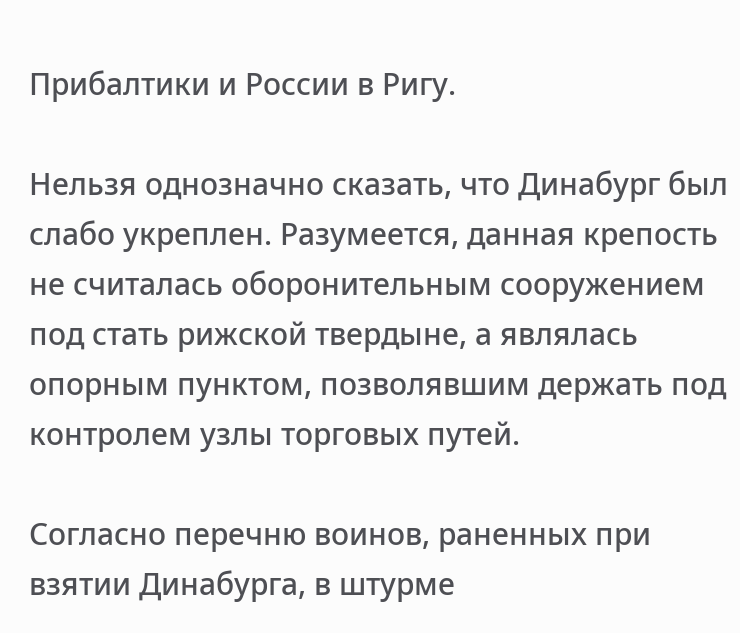Прибалтики и России в Ригу.

Нельзя однозначно сказать, что Динабург был слабо укреплен. Разумеется, данная крепость не считалась оборонительным сооружением под стать рижской твердыне, а являлась опорным пунктом, позволявшим держать под контролем узлы торговых путей.

Согласно перечню воинов, раненных при взятии Динабурга, в штурме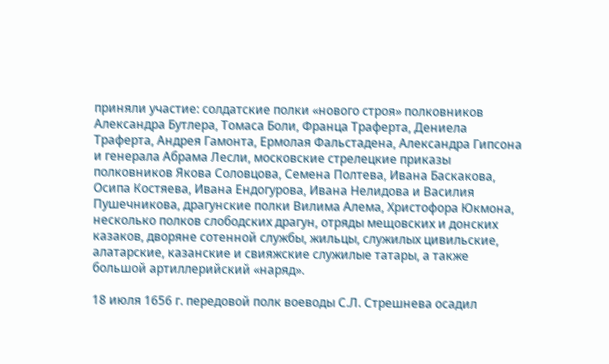приняли участие: солдатские полки «нового строя» полковников Александра Бутлера, Томаса Боли, Франца Траферта, Дениела Траферта, Андрея Гамонта, Ермолая Фальстадена, Александра Гипсона и генерала Абрама Лесли, московские стрелецкие приказы полковников Якова Соловцова, Семена Полтева, Ивана Баскакова, Осипа Костяева, Ивана Ендогурова, Ивана Нелидова и Василия Пушечникова, драгунские полки Вилима Алема, Христофора Юкмона, несколько полков слободских драгун, отряды мещовских и донских казаков, дворяне сотенной службы, жильцы, служилых цивильские, алатарские, казанские и свияжские служилые татары, а также большой артиллерийский «наряд».

18 июля 1656 г. передовой полк воеводы С.Л. Стрешнева осадил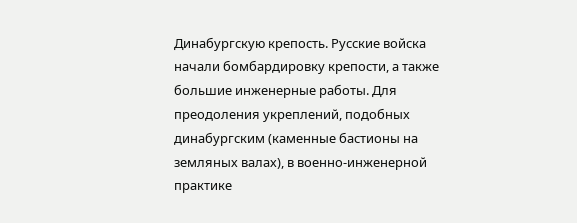Динабургскую крепость. Русские войска начали бомбардировку крепости, а также большие инженерные работы. Для преодоления укреплений, подобных динабургским (каменные бастионы на земляных валах), в военно-инженерной практике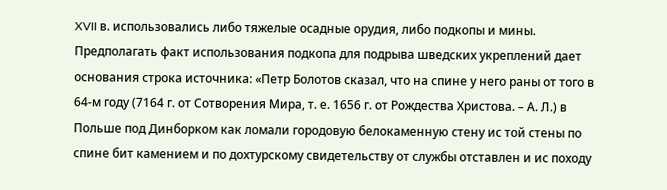XVII в. использовались либо тяжелые осадные орудия, либо подкопы и мины. Предполагать факт использования подкопа для подрыва шведских укреплений дает основания строка источника: «Петр Болотов сказал, что на спине у него раны от того в 64-м году (7164 г. от Сотворения Мира, т. е. 1656 г. от Рождества Христова. – А. Л.) в Польше под Динборком как ломали городовую белокаменную стену ис той стены по спине бит камением и по дохтурскому свидетельству от службы отставлен и ис походу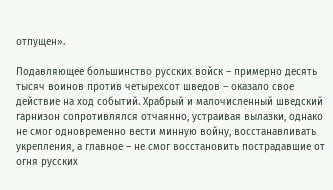отпущен».

Подавляющее большинство русских войск – примерно десять тысяч воинов против четырехсот шведов – оказало свое действие на ход событий. Храбрый и малочисленный шведский гарнизон сопротивлялся отчаянно, устраивая вылазки, однако не смог одновременно вести минную войну, восстанавливать укрепления, а главное – не смог восстановить пострадавшие от огня русских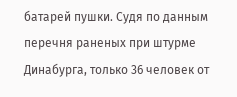батарей пушки. Судя по данным перечня раненых при штурме Динабурга, только 36 человек от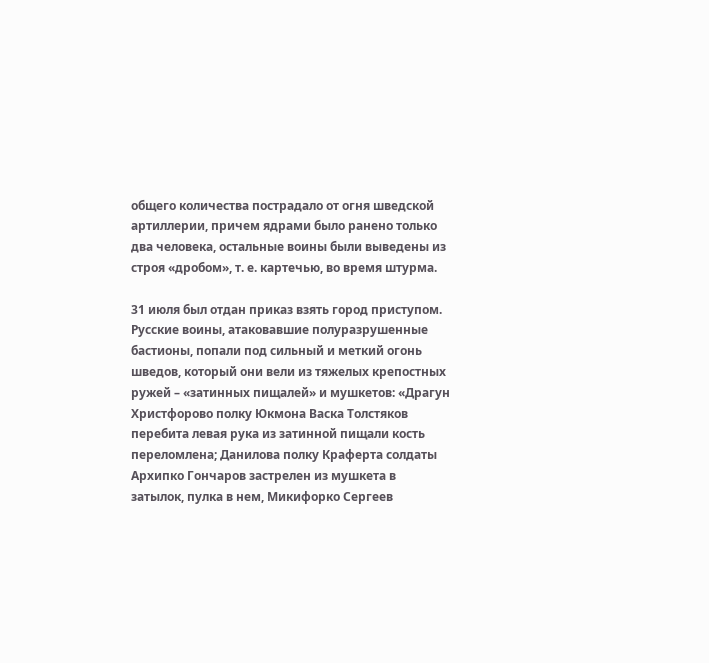общего количества пострадало от огня шведской артиллерии, причем ядрами было ранено только два человека, остальные воины были выведены из строя «дробом», т. е. картечью, во время штурма.

31 июля был отдан приказ взять город приступом. Русские воины, атаковавшие полуразрушенные бастионы, попали под сильный и меткий огонь шведов, который они вели из тяжелых крепостных ружей – «затинных пищалей» и мушкетов: «Драгун Христфорово полку Юкмона Васка Толстяков перебита левая рука из затинной пищали кость переломлена; Данилова полку Краферта солдаты Архипко Гончаров застрелен из мушкета в затылок, пулка в нем, Микифорко Сергеев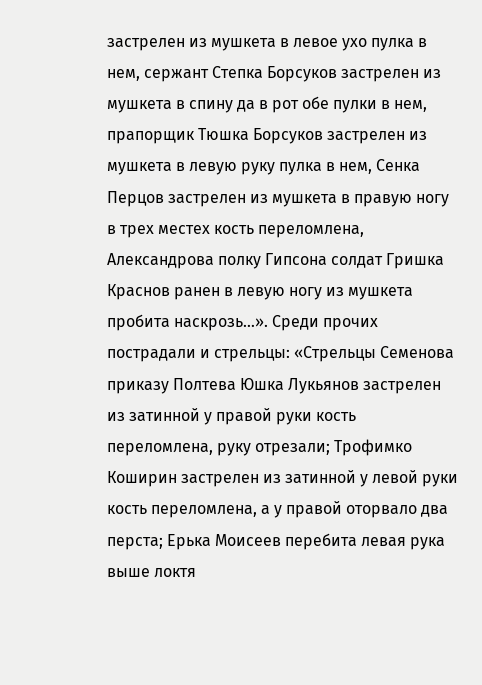застрелен из мушкета в левое ухо пулка в нем, сержант Степка Борсуков застрелен из мушкета в спину да в рот обе пулки в нем, прапорщик Тюшка Борсуков застрелен из мушкета в левую руку пулка в нем, Сенка Перцов застрелен из мушкета в правую ногу в трех местех кость переломлена, Александрова полку Гипсона солдат Гришка Краснов ранен в левую ногу из мушкета пробита наскрозь…». Среди прочих пострадали и стрельцы: «Стрельцы Семенова приказу Полтева Юшка Лукьянов застрелен из затинной у правой руки кость переломлена, руку отрезали; Трофимко Коширин застрелен из затинной у левой руки кость переломлена, а у правой оторвало два перста; Ерька Моисеев перебита левая рука выше локтя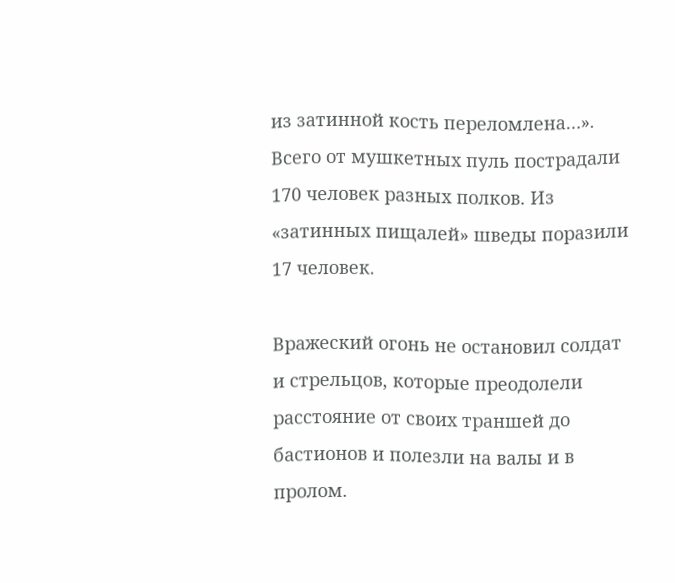из затинной кость переломлена…». Всего от мушкетных пуль пострадали 170 человек разных полков. Из «затинных пищалей» шведы поразили 17 человек.

Вражеский огонь не остановил солдат и стрельцов, которые преодолели расстояние от своих траншей до бастионов и полезли на валы и в пролом.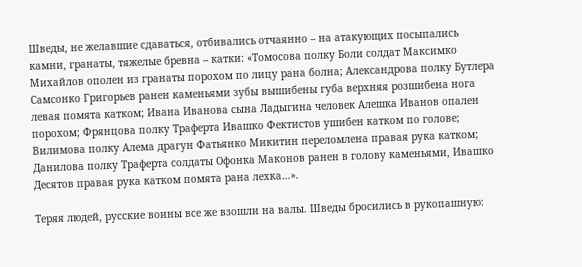Шведы, не желавшие сдаваться, отбивались отчаянно – на атакующих посыпались камни, гранаты, тяжелые бревна – катки: «Томосова полку Боли солдат Максимко Михайлов ополен из гранаты порохом по лицу рана болна; Александрова полку Бутлера Самсонко Григорьев ранен каменьями зубы вышибены губа верхняя розшибена нога левая помята катком; Ивана Иванова сына Ладыгина человек Алешка Иванов опален порохом; Фрянцова полку Траферта Ивашко Фектистов ушибен катком по голове; Вилимова полку Алема драгун Фатьянко Микитин переломлена правая рука катком; Данилова полку Траферта солдаты Офонка Маконов ранен в голову каменьями, Ивашко Десятов правая рука катком помята рана лехка…».

Теряя людей, русские воины все же взошли на валы. Шведы бросились в рукопашную: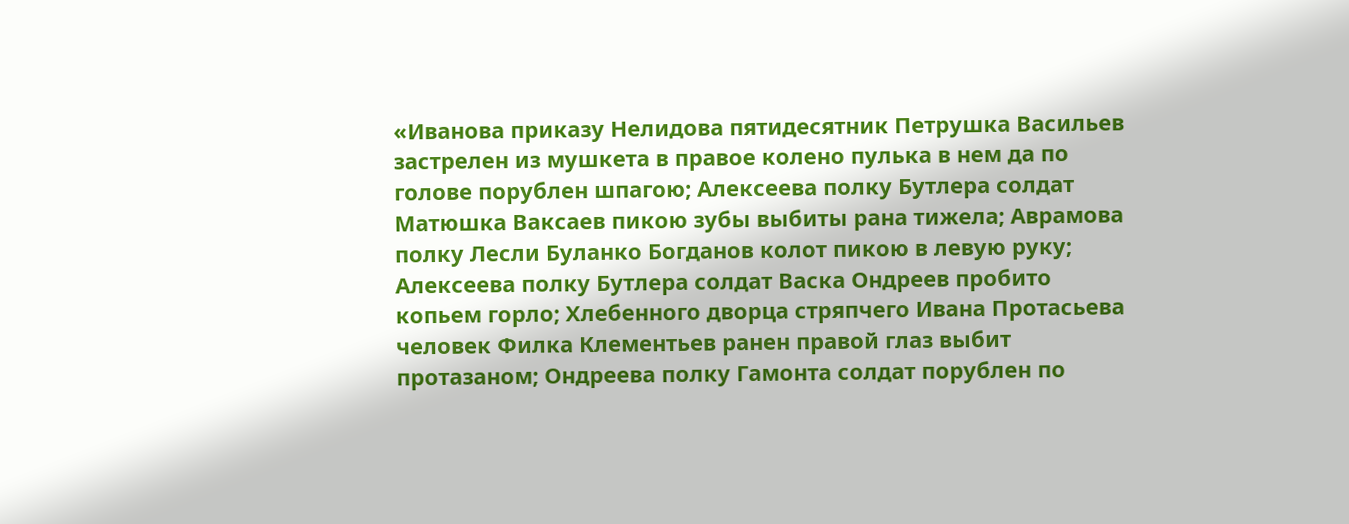«Иванова приказу Нелидова пятидесятник Петрушка Васильев застрелен из мушкета в правое колено пулька в нем да по голове порублен шпагою; Алексеева полку Бутлера солдат Матюшка Ваксаев пикою зубы выбиты рана тижела; Аврамова полку Лесли Буланко Богданов колот пикою в левую руку; Алексеева полку Бутлера солдат Васка Ондреев пробито копьем горло; Хлебенного дворца стряпчего Ивана Протасьева человек Филка Клементьев ранен правой глаз выбит протазаном; Ондреева полку Гамонта солдат порублен по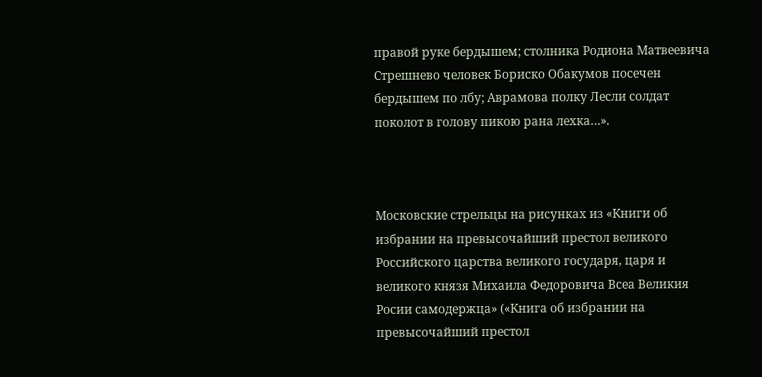правой руке бердышем; столника Родиона Матвеевича Стрешнево человек Бориско Обакумов посечен бердышем по лбу; Аврамова полку Лесли солдат поколот в голову пикою рана лехка…».



Московские стрельцы на рисунках из «Книги об избрании на превысочайший престол великого Российского царства великого государя, царя и великого князя Михаила Федоровича Всеа Великия Росии самодержца» («Книга об избрании на превысочайший престол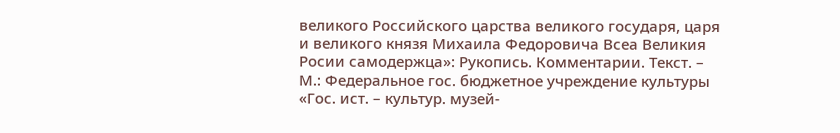великого Российского царства великого государя, царя и великого князя Михаила Федоровича Всеа Великия Росии самодержца»: Рукопись. Комментарии. Текст. – М.: Федеральное гос. бюджетное учреждение культуры «Гос. ист. – культур. музей-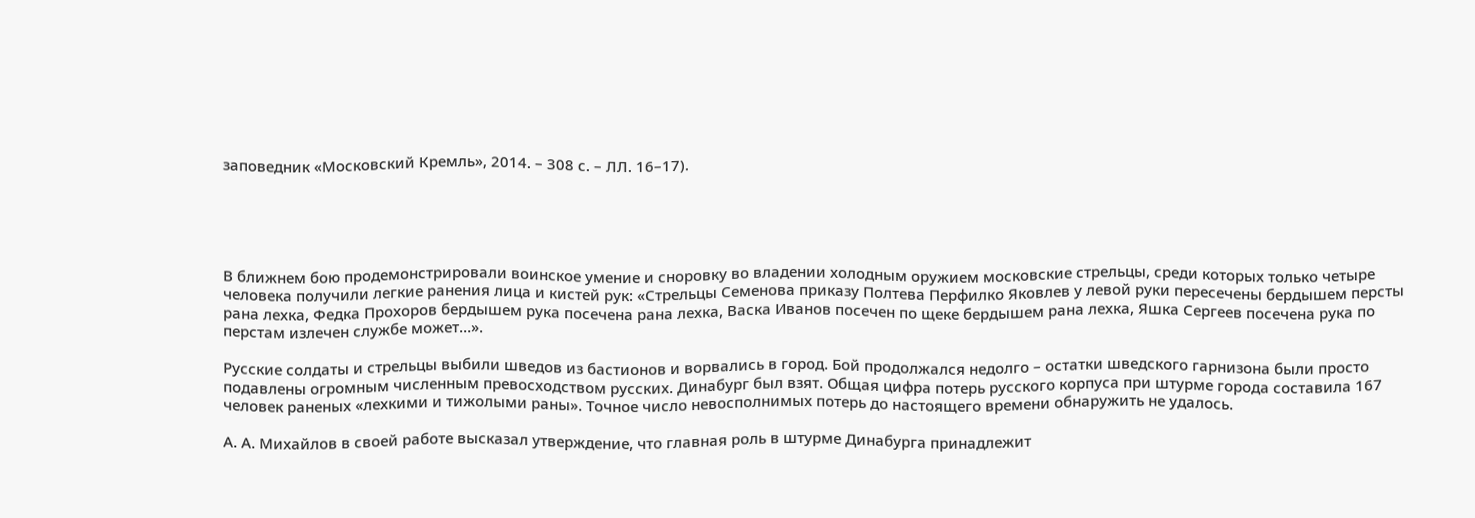заповедник «Московский Кремль», 2014. – 308 с. – ЛЛ. 16–17).





В ближнем бою продемонстрировали воинское умение и сноровку во владении холодным оружием московские стрельцы, среди которых только четыре человека получили легкие ранения лица и кистей рук: «Стрельцы Семенова приказу Полтева Перфилко Яковлев у левой руки пересечены бердышем персты рана лехка, Федка Прохоров бердышем рука посечена рана лехка, Васка Иванов посечен по щеке бердышем рана лехка, Яшка Сергеев посечена рука по перстам излечен службе может…».

Русские солдаты и стрельцы выбили шведов из бастионов и ворвались в город. Бой продолжался недолго – остатки шведского гарнизона были просто подавлены огромным численным превосходством русских. Динабург был взят. Общая цифра потерь русского корпуса при штурме города составила 167 человек раненых «лехкими и тижолыми раны». Точное число невосполнимых потерь до настоящего времени обнаружить не удалось.

А. А. Михайлов в своей работе высказал утверждение, что главная роль в штурме Динабурга принадлежит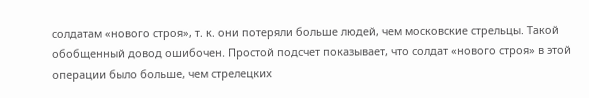солдатам «нового строя», т. к. они потеряли больше людей, чем московские стрельцы. Такой обобщенный довод ошибочен. Простой подсчет показывает, что солдат «нового строя» в этой операции было больше, чем стрелецких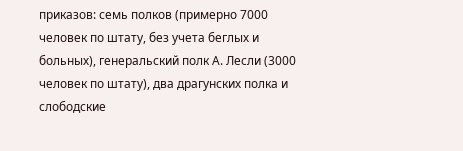приказов: семь полков (примерно 7000 человек по штату, без учета беглых и больных), генеральский полк А. Лесли (3000 человек по штату), два драгунских полка и слободские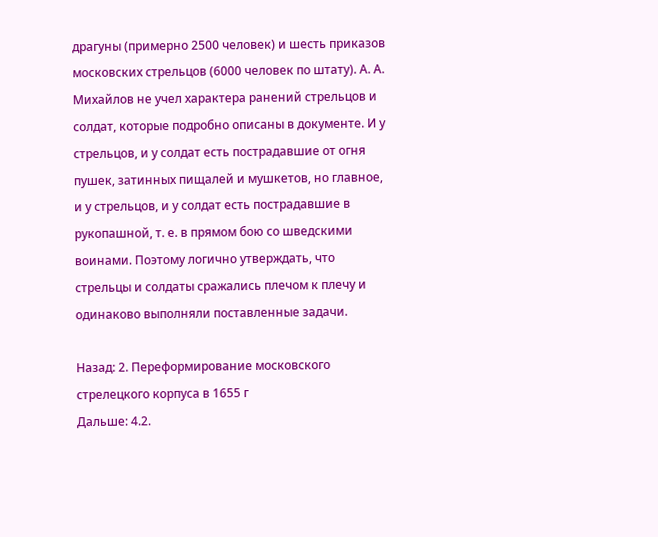драгуны (примерно 2500 человек) и шесть приказов московских стрельцов (6000 человек по штату). А. А. Михайлов не учел характера ранений стрельцов и солдат, которые подробно описаны в документе. И у стрельцов, и у солдат есть пострадавшие от огня пушек, затинных пищалей и мушкетов, но главное, и у стрельцов, и у солдат есть пострадавшие в рукопашной, т. е. в прямом бою со шведскими воинами. Поэтому логично утверждать, что стрельцы и солдаты сражались плечом к плечу и одинаково выполняли поставленные задачи.

Назад: 2. Переформирование московского стрелецкого корпуса в 1655 г
Дальше: 4.2.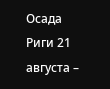Осада Риги 21 августа –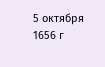5 октября 1656 г